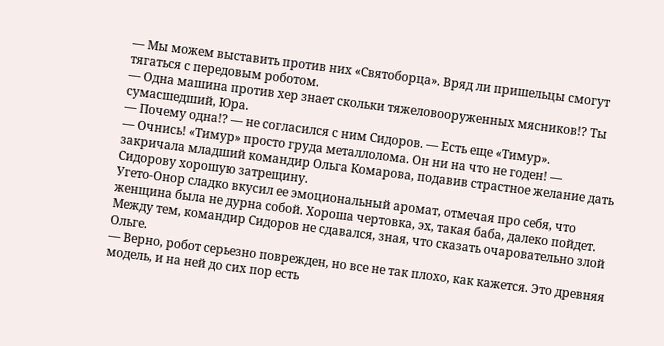— Мы можем выставить против них «Святоборца». Вряд ли пришельцы смогут тягаться с передовым роботом.
— Одна машина против хер знает скольки тяжеловооруженных мясников!? Ты сумасшедший, Юра.
— Почему одна!? — не согласился с ним Сидоров. — Есть еще «Тимур».
— Очнись! «Тимур» просто груда металлолома. Он ни на что не годен! — закричала младший командир Ольга Комарова, подавив страстное желание дать Сидорову хорошую затрещину.
Угето-Онор сладко вкусил ее эмоциональный аромат, отмечая про себя, что женщина была не дурна собой. Хороша чертовка, эх, такая баба, далеко пойдет. Между тем, командир Сидоров не сдавался, зная, что сказать очаровательно злой Ольге.
— Верно, робот серьезно поврежден, но все не так плохо, как кажется. Это древняя модель, и на ней до сих пор есть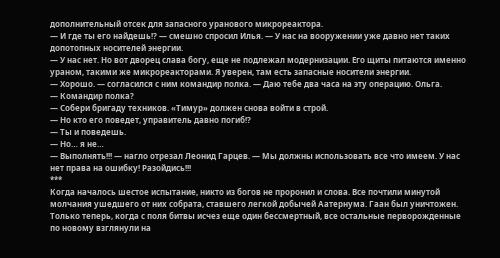дополнительный отсек для запасного уранового микрореактора.
— И где ты его найдешь!? — смешно спросил Илья. — У нас на вооружении уже давно нет таких допотопных носителей энергии.
— У нас нет. Но вот дворец слава богу, еще не подлежал модернизации. Его щиты питаются именно ураном, такими же микрореакторами. Я уверен, там есть запасные носители энергии.
— Хорошо. — согласился с ним командир полка. — Даю тебе два часа на эту операцию. Ольга.
— Командир полка?
— Собери бригаду техников. «Тимур» должен снова войти в строй.
— Но кто его поведет, управитель давно погиб!?
— Ты и поведешь.
— Но… я не…
— Выполнять!!! — нагло отрезал Леонид Гарцев. — Мы должны использовать все что имеем. У нас нет права на ошибку! Разойдись!!!
***
Когда началось шестое испытание, никто из богов не проронил и слова. Все почтили минутой молчания ушедшего от них собрата, ставшего легкой добычей Аатернума. Гаан был уничтожен. Только теперь, когда с поля битвы исчез еще один бессмертный, все остальные перворожденные по новому взглянули на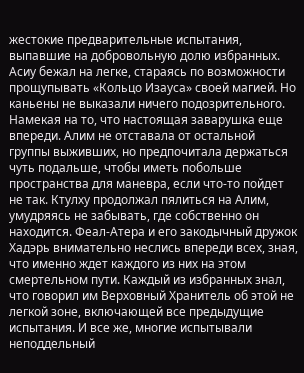жестокие предварительные испытания, выпавшие на добровольную долю избранных. Асиу бежал на легке, стараясь по возможности прощупывать «Кольцо Изауса» своей магией. Но каньены не выказали ничего подозрительного. Намекая на то, что настоящая заварушка еще впереди. Алим не отставала от остальной группы выживших, но предпочитала держаться чуть подальше, чтобы иметь побольше пространства для маневра, если что-то пойдет не так. Ктулху продолжал пялиться на Алим, умудряясь не забывать, где собственно он находится. Феал-Атера и его закодычный дружок Хадэрь внимательно неслись впереди всех, зная, что именно ждет каждого из них на этом смертельном пути. Каждый из избранных знал, что говорил им Верховный Хранитель об этой не легкой зоне, включающей все предыдущие испытания. И все же, многие испытывали неподдельный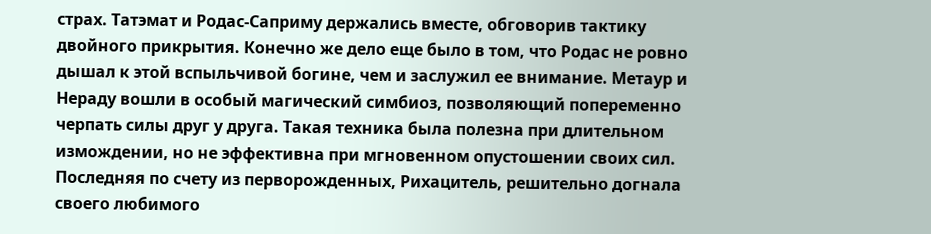страх. Татэмат и Родас-Саприму держались вместе, обговорив тактику двойного прикрытия. Конечно же дело еще было в том, что Родас не ровно дышал к этой вспыльчивой богине, чем и заслужил ее внимание. Метаур и Нераду вошли в особый магический симбиоз, позволяющий попеременно черпать силы друг у друга. Такая техника была полезна при длительном измождении, но не эффективна при мгновенном опустошении своих сил. Последняя по счету из перворожденных, Рихацитель, решительно догнала своего любимого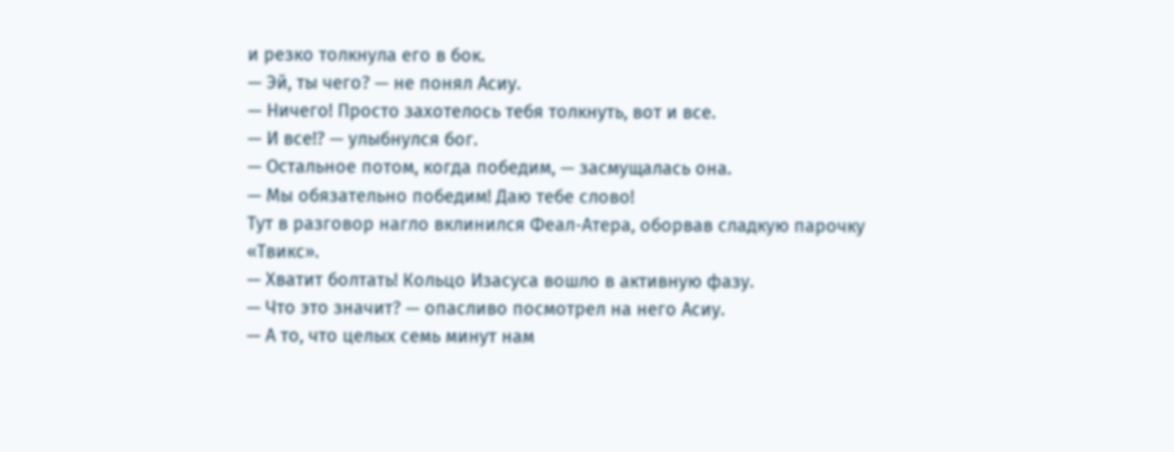и резко толкнула его в бок.
— Эй, ты чего? — не понял Асиу.
— Ничего! Просто захотелось тебя толкнуть, вот и все.
— И все!? — улыбнулся бог.
— Остальное потом, когда победим, — засмущалась она.
— Мы обязательно победим! Даю тебе слово!
Тут в разговор нагло вклинился Феал-Атера, оборвав сладкую парочку «Твикс».
— Хватит болтать! Кольцо Изасуса вошло в активную фазу.
— Что это значит? — опасливо посмотрел на него Асиу.
— А то, что целых семь минут нам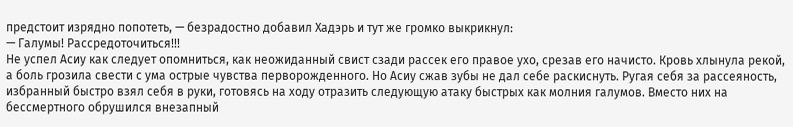предстоит изрядно попотеть, — безрадостно добавил Хадэрь и тут же громко выкрикнул:
— Галумы! Рассредоточиться!!!
Не успел Асиу как следует опомниться, как неожиданный свист сзади рассек его правое ухо, срезав его начисто. Кровь хлынула рекой, а боль грозила свести с ума острые чувства перворожденного. Но Асиу сжав зубы не дал себе раскиснуть. Ругая себя за рассеяность, избранный быстро взял себя в руки, готовясь на ходу отразить следующую атаку быстрых как молния галумов. Вместо них на бессмертного обрушился внезапный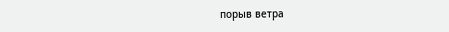порыв ветра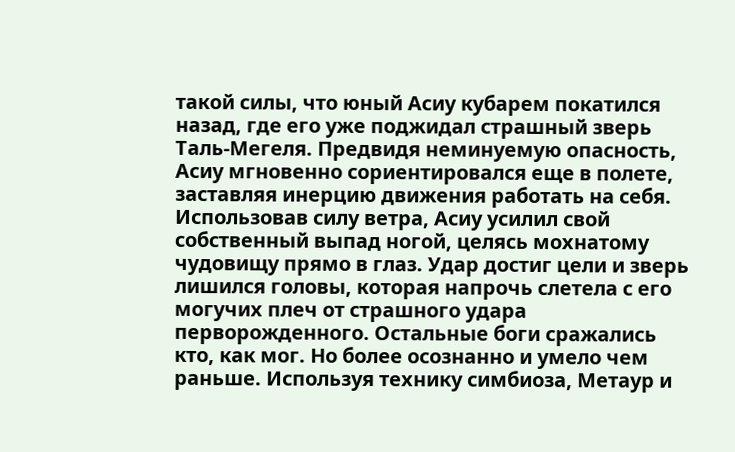такой силы, что юный Асиу кубарем покатился назад, где его уже поджидал страшный зверь Таль-Мегеля. Предвидя неминуемую опасность, Асиу мгновенно сориентировался еще в полете, заставляя инерцию движения работать на себя. Использовав силу ветра, Асиу усилил свой собственный выпад ногой, целясь мохнатому чудовищу прямо в глаз. Удар достиг цели и зверь лишился головы, которая напрочь слетела с его могучих плеч от страшного удара перворожденного. Остальные боги сражались кто, как мог. Но более осознанно и умело чем раньше. Используя технику симбиоза, Метаур и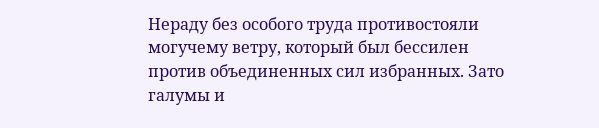Нераду без особого труда противостояли могучему ветру, который был бессилен против объединенных сил избранных. Зато галумы и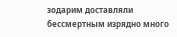зодарим доставляли бессмертным изрядно много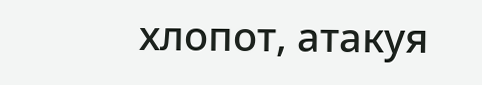хлопот, атакуя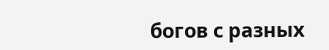богов с разных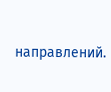направлений.